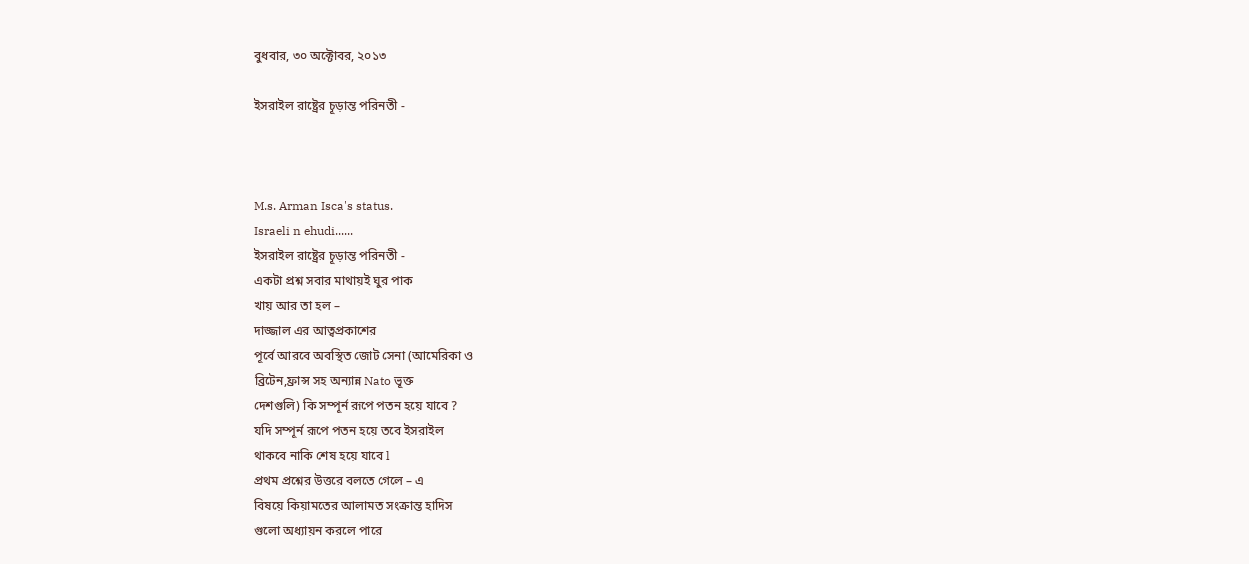বুধবার, ৩০ অক্টোবর, ২০১৩

ইসরাইল রাষ্ট্রের চূড়ান্ত পরিনতী -



M.s. Arman Isca's status.
Israeli n ehudi......
ইসরাইল রাষ্ট্রের চূড়ান্ত পরিনতী -
একটা প্রশ্ন সবার মাথায়ই ঘুর পাক
খায় আর তা হল –
দাজ্জাল এর আত্বপ্রকাশের
পূর্বে আরবে অবস্থিত জোট সেনা (আমেরিকা ও
ব্রিটেন,ফ্রান্স সহ অন্যান্ন Nato ভূক্ত
দেশগুলি) কি সম্পূর্ন রূপে পতন হয়ে যাবে ?
যদি সম্পূর্ন রূপে পতন হয়ে তবে ইসরাইল
থাকবে নাকি শেষ হয়ে যাবে l
প্রথম প্রশ্নের উত্তরে বলতে গেলে – এ
বিষয়ে কিয়ামতের আলামত সংক্রান্ত হাদিস
গুলো অধ্যায়ন করলে পারে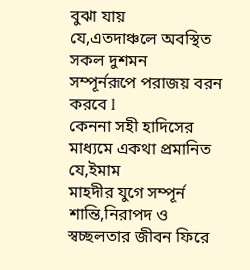বুঝা যায়
যে,এতদাঞ্চলে অবস্থিত সকল দুশমন
সম্পূর্নরূপে পরাজয় বরন করবে l
কেননা সহী হাদিসের
মাধ্যমে একথা প্রমানিত যে,ইমাম
মাহদীর যুগে সম্পূর্ন শান্তি,নিরাপদ ও
স্বচ্ছলতার জীবন ফিরে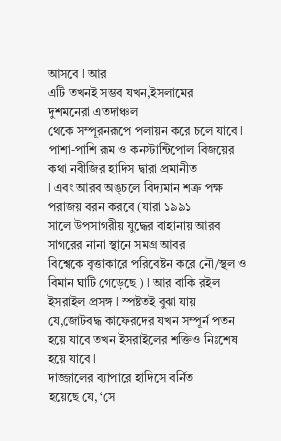আসবে l আর
এটি তখনই সম্ভব যখন,ইসলামের
দুশমনেরা এতদাঞ্চল
থেকে সম্পূরনরূপে পলায়ন করে চলে যাবে l
পাশা-পাশি রূম ও কনস্টান্টিপোল বিজয়ের
কথা নবীজির হাদিস দ্বারা প্রমানীত
l এবং আরব অঙ্চলে বিদ্যমান শত্রু পক্ষ
পরাজয় বরন করবে (যারা ১৯৯১
সালে উপসাগরীয় যুদ্ধের বাহানায় আরব
সাগরের নানা স্থানে সমগ্র আবর
বিশ্বেকে বৃত্তাকারে পরিবেষ্টন করে নৌ/স্থল ও
বিমান ঘাটি গেড়েছে ) l আর বাকি রইল
ইসরাইল প্রসঙ্গ l স্পষ্টতই বুঝা যায়
যে,জোটবদ্ধ কাফেরদের যখন সম্পূর্ন পতন
হয়ে যাবে তখন ইসরাইলের শক্তিও নিঃশেষ
হয়ে যাবে l
দাজ্জালের ব্যাপারে হাদিসে বর্নিত
হয়েছে যে, ‘সে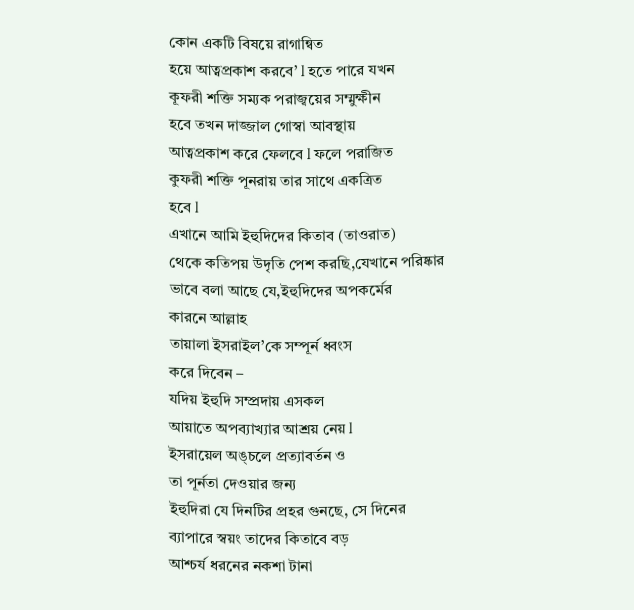কোন একটি বিষয়ে রাগান্বিত
হয়ে আত্বপ্রকাশ করবে’ l হতে পারে যখন
কূফরী শক্তি সম্যক পরাজ্বয়ের সম্মুক্ষীন
হবে তখন দাজ্জাল গোস্বা আবস্থায়
আত্বপ্রকাশ করে ফেলবে l ফলে পরাজিত
কুফরী শক্তি পূনরায় তার সাথে একত্রিত
হবে l
এখানে আমি ইহুদিদের কিতাব (তাওরাত)
থেকে কতিপয় উদৃতি পেশ করছি,যেখানে পরিষ্কার
ভাবে বলা আছে যে,ইহুদিদের অপকর্মের
কারনে আল্লাহ
তায়ালা ইসরাইল’কে সম্পূর্ন ধ্বংস
করে দিবেন –
যদিয় ইহুদি সম্প্রদায় এসকল
আয়াতে অপব্যাখ্যার আশ্রয় নেয় l
ইসরায়েল অঙ্চলে প্রত্যাবর্তন ও
তা পূর্নতা দেওয়ার জন্য
ইহুদিরা যে দিনটির প্রহর গুনছে, সে দিনের
ব্যাপারে স্বয়ং তাদের কিতাবে বড়
আশ্চর্য ধরনের নকশা টানা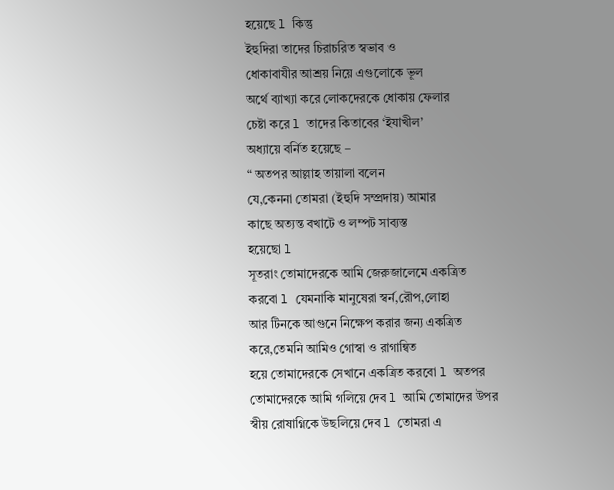হয়েছে l কিন্তু
ইহুদিরা তাদের চিরাচরিত স্বভাব ও
ধোকাবাযীর আশ্রয় নিয়ে এগুলোকে ভূল
অর্থে ব্যাখ্যা করে লোকদেরকে ধোকায় ফেলার
চেষ্টা করে l তাদের কিতাবের ‘ইযাখীল’
অধ্যায়ে বর্নিত হয়েছে –
“ অতপর আল্লাহ তায়ালা বলেন
যে,কেননা তোমরা (ইহুদি সম্প্রদায়) আমার
কাছে অত্যন্ত বখাটে ও লম্পট সাব্যস্ত
হয়েছো l
সূতরাং তোমাদেরকে আমি জেরুজালেমে একত্রিত
করবো l যেমনাকি মানুষেরা স্বর্ন,রৌপ,লোহা
আর টিনকে আগুনে নিক্ষেপ করার জন্য একত্রিত
করে,তেমনি আমিও গোস্বা ও রাগান্বিত
হয়ে তোমাদেরকে সেখানে একত্রিত করবো l অতপর
তোমাদেরকে আমি গলিয়ে দেব l আমি তোমাদের উপর
স্বীয় রোষাগ্নিকে উছলিয়ে দেব l তোমরা এ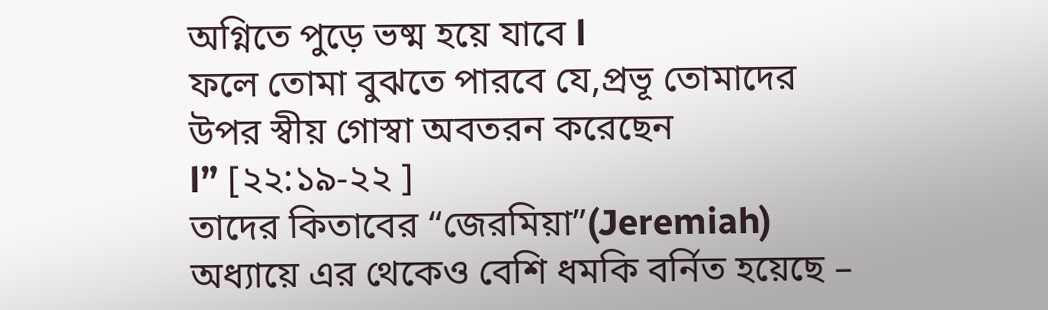অগ্নিতে পুড়ে ভষ্ম হয়ে যাবে l
ফলে তোমা বুঝতে পারবে যে,প্রভূ তোমাদের
উপর স্বীয় গোস্বা অবতরন করেছেন
l” [২২:১৯-২২ ]
তাদের কিতাবের “জেরমিয়া”(Jeremiah)
অধ্যায়ে এর থেকেও বেশি ধমকি বর্নিত হয়েছে –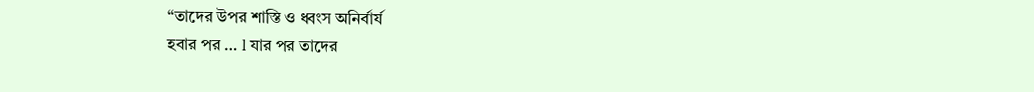“তাদের উপর শাস্তি ও ধ্বংস অনির্বার্য
হবার পর … l যার পর তাদের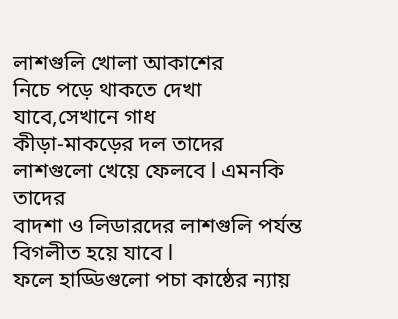লাশগুলি খোলা আকাশের
নিচে পড়ে থাকতে দেখা যাবে,সেখানে গাধ
কীড়া-মাকড়ের দল তাদের
লাশগুলো খেয়ে ফেলবে l এমনকি তাদের
বাদশা ও লিডারদের লাশগুলি পর্যন্ত
বিগলীত হয়ে যাবে l
ফলে হাড্ডিগুলো পচা কাষ্ঠের ন্যায়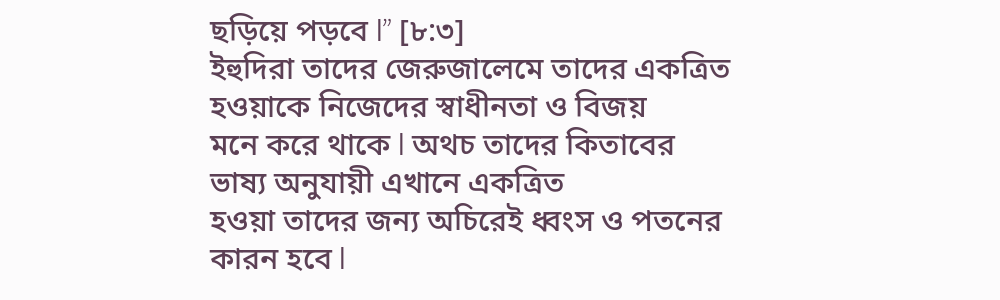ছড়িয়ে পড়বে l” [৮:৩]
ইহুদিরা তাদের জেরুজালেমে তাদের একত্রিত
হওয়াকে নিজেদের স্বাধীনতা ও বিজয়
মনে করে থাকে l অথচ তাদের কিতাবের
ভাষ্য অনুযায়ী এখানে একত্রিত
হওয়া তাদের জন্য অচিরেই ধ্বংস ও পতনের
কারন হবে l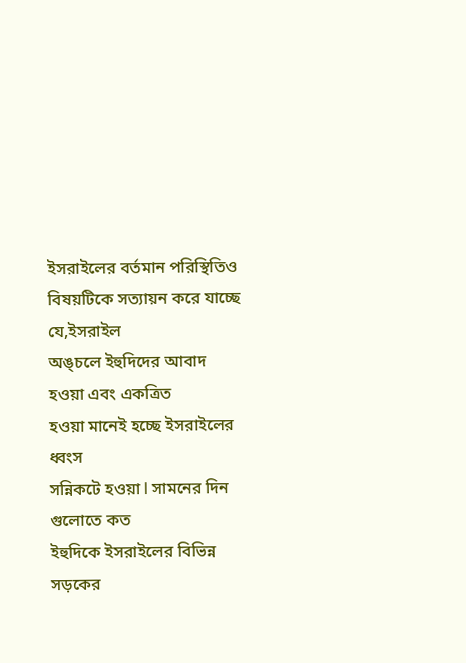ইসরাইলের বর্তমান পরিস্থিতিও
বিষয়টিকে সত্যায়ন করে যাচ্ছে যে,ইসরাইল
অঙ্চলে ইহুদিদের আবাদ হওয়া এবং একত্রিত
হওয়া মানেই হচ্ছে ইসরাইলের ধ্বংস
সন্নিকটে হওয়া l সামনের দিন গুলোতে কত
ইহুদিকে ইসরাইলের বিভিন্ন সড়কের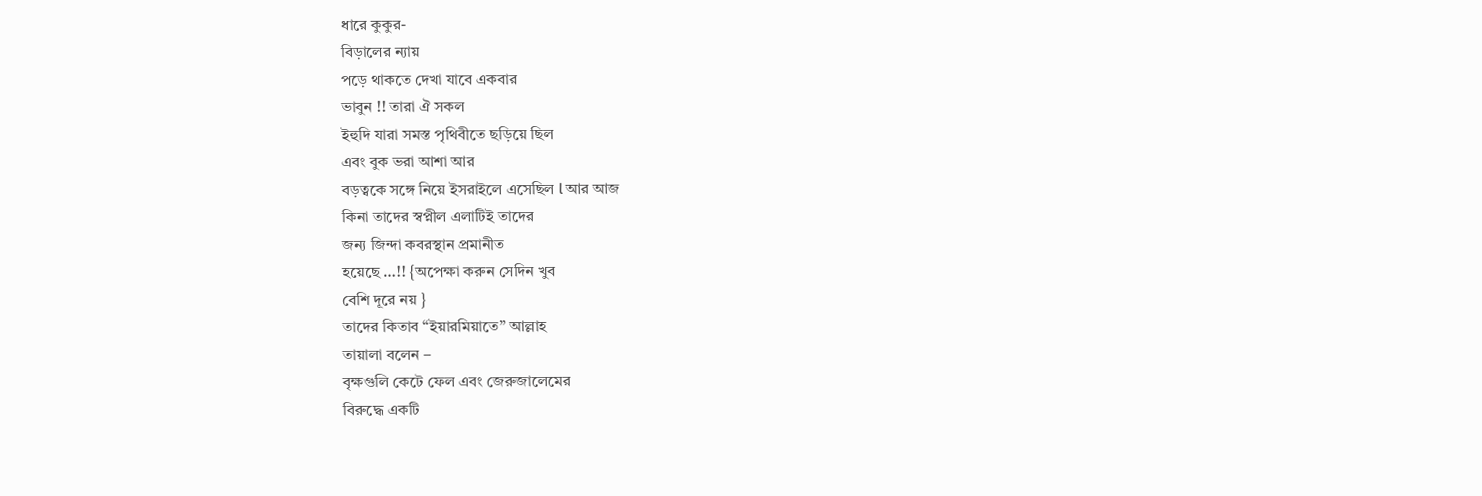ধারে কুকুর-
বিড়ালের ন্যায়
পড়ে থাকতে দেখা যাবে একবার
ভাবুন !! তারা ঐ সকল
ইহুদি যারা সমস্ত পৃথিবীতে ছড়িয়ে ছিল
এবং বুক ভরা আশা আর
বড়ত্বকে সঙ্গে নিয়ে ইসরাইলে এসেছিল l আর আজ
কিনা তাদের স্বপ্নীল এলাটিই তাদের
জন্য জিন্দা কবরস্থান প্রমানীত
হয়েছে …!! {অপেক্ষা করুন সেদিন খুব
বেশি দূরে নয় }
তাদের কিতাব “ইয়ারমিয়াতে” আল্লাহ
তায়ালা বলেন –
বৃক্ষগুলি কেটে ফেল এবং জেরুজালেমের
বিরুদ্ধে একটি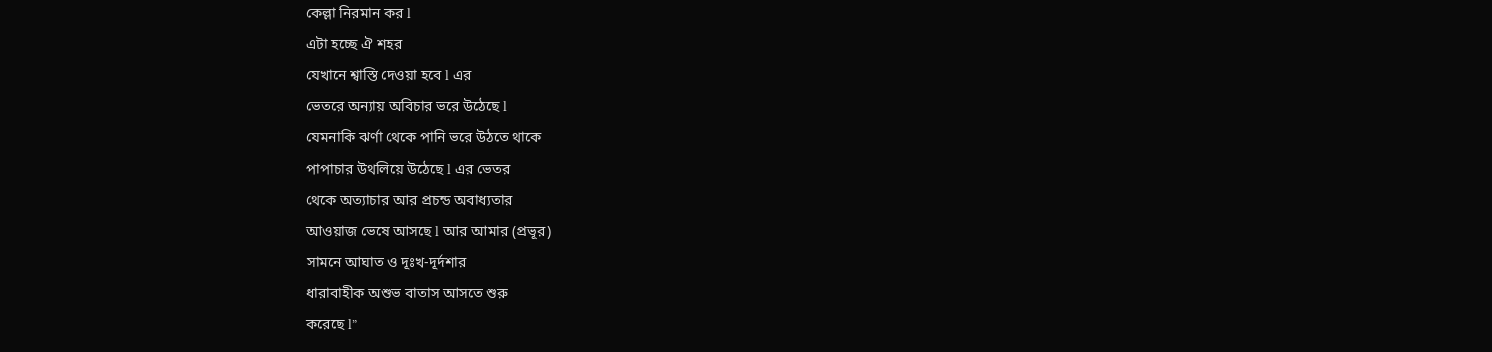কেল্লা নিরমান কর l
এটা হচ্ছে ঐ শহর
যেখানে শ্বাস্তি দেওয়া হবে l এর
ভেতরে অন্যায় অবিচার ভরে উঠেছে l
যেমনাকি ঝর্ণা থেকে পানি ভরে উঠতে থাকে
পাপাচার উথলিয়ে উঠেছে l এর ভেতর
থেকে অত্যাচার আর প্রচন্ড অবাধ্যতার
আওয়াজ ভেষে আসছে l আর আমার (প্রভূর)
সামনে আঘাত ও দূঃখ-দূর্দশার
ধারাবাহীক অশুভ বাতাস আসতে শুরু
করেছে l”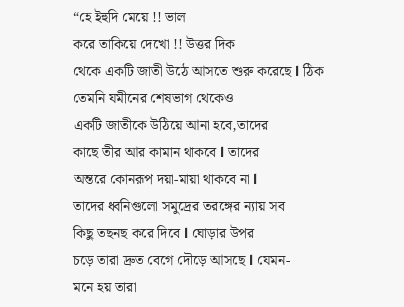“হে ইহুদি মেয়ে !! ভাল
করে তাকিয়ে দেখো !! উত্তর দিক
থেকে একটি জাতী উঠে আসতে শুরু করেছে l ঠিক
তেমনি যমীনের শেষভাগ থেকেও
একটি জাতীকে উঠিয়ে আনা হবে,তাদের
কাছে তীর আর কামান থাকবে l তাদের
অন্তরে কোনরূপ দয়া-মায়া থাকবে না l
তাদের ধ্বনিগুলো সমুদ্রের তরঙ্গের ন্যায় সব
কিছু তছনছ করে দিবে l ঘোড়ার উপর
চড়ে তারা দ্রুত বেগে দৌড়ে আসছে l যেমন-
মনে হয় তারা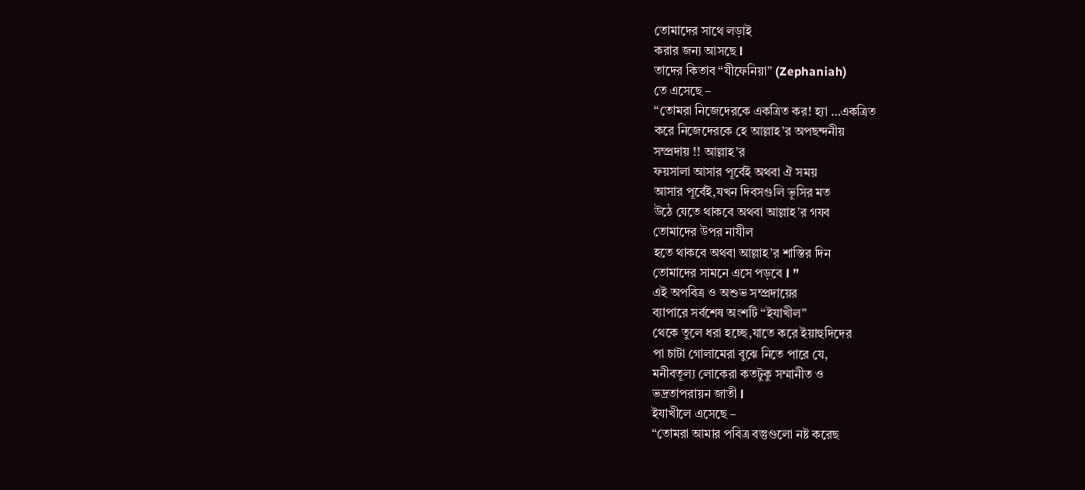তোমাদের সাথে লড়াই
করার জন্য আসছে l
তাদের কিতাব “যীফেনিয়া” (Zephaniah)
তে এসেছে –
“তোমরা নিজেদেরকে একত্রিত কর! হ্যা …একত্রিত
করে নিজেদেরকে হে আল্লাহ’র অপছন্দনীয়
সম্প্রদায় !! আল্লাহ’র
ফয়সালা আসার পূর্বেই অথবা ঐ সময়
আসার পূর্বেই,যখন দিবসগুলি ভূসির মত
উঠে যেতে থাকবে অথবা আল্লাহ’র গযব
তোমাদের উপর নাযীল
হতে থাকবে অথবা আল্লাহ’র শাস্তির দিন
তোমাদের সামনে এসে পড়বে l ”
এই অপবিত্র ও অশুভ সম্প্রদায়ের
ব্যাপারে সর্বশেষ অংশটি “ইযাখীল”
থেকে তুলে ধরা হচ্ছে,যাতে করে ইয়াহুদিদের
পা চাটা গোলামেরা বুঝে নিতে পারে যে,
মনীবতূল্য লোকেরা কতটুকু সম্মানীত ও
ভদ্রতাপরায়ন জাতী l
ইযাখীলে এসেছে –
“তোমরা আমার পবিত্র বস্তুগুলো নষ্ট করেছ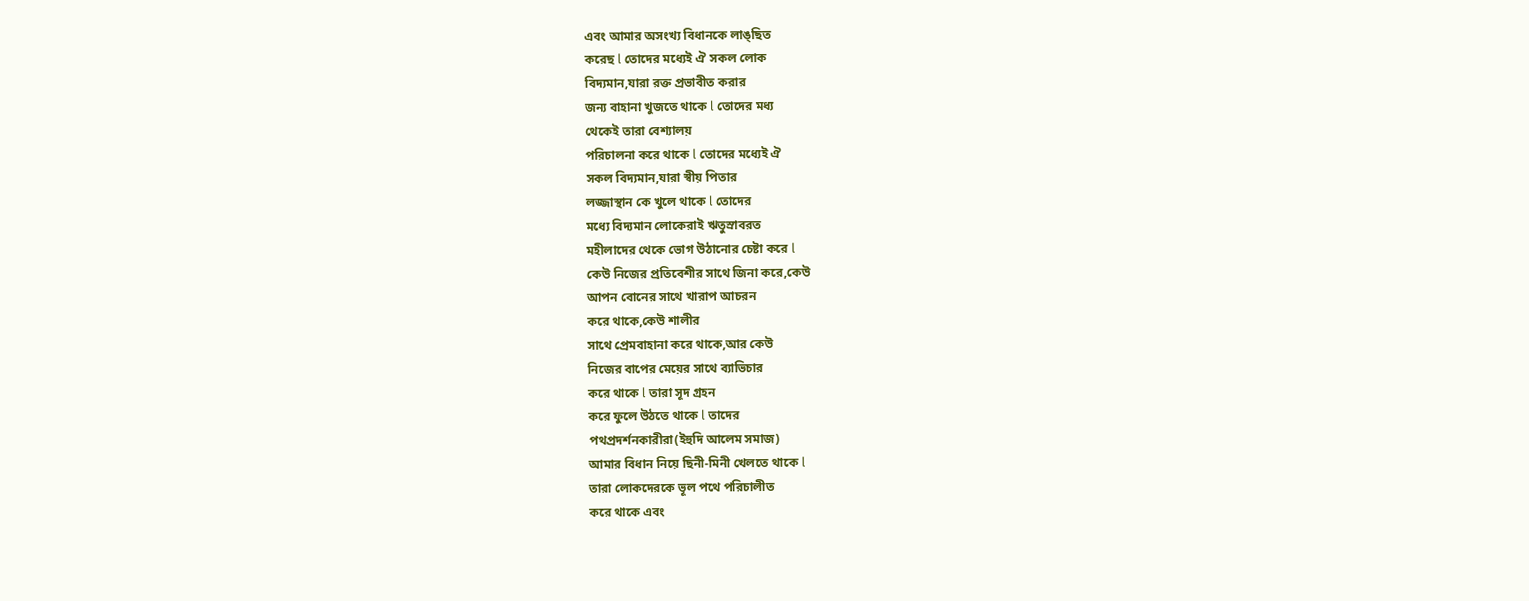এবং আমার অসংখ্য বিধানকে লাঙ্ছিত
করেছ l তোদের মধ্যেই ঐ সকল লোক
বিদ্যমান,যারা রক্ত প্রভাবীত করার
জন্য বাহানা খুজতে থাকে l তোদের মধ্য
থেকেই তারা বেশ্যালয়
পরিচালনা করে থাকে l তোদের মধ্যেই ঐ
সকল বিদ্যমান,যারা স্বীয় পিতার
লজ্জাস্থান কে খুলে থাকে l তোদের
মধ্যে বিদ্যমান লোকেরাই ঋতুস্রাবরত
মহীলাদের থেকে ভোগ উঠানোর চেষ্টা করে l
কেউ নিজের প্রতিবেশীর সাথে জিনা করে,কেউ
আপন বোনের সাথে খারাপ আচরন
করে থাকে,কেউ শালীর
সাথে প্রেমবাহানা করে থাকে,আর কেউ
নিজের বাপের মেয়ের সাথে ব্যাভিচার
করে থাকে l তারা সূদ গ্রহন
করে ফুলে উঠতে থাকে l তাদের
পথপ্রদর্শনকারীরা(ইহুদি আলেম সমাজ)
আমার বিধান নিয়ে ছিনী-মিনী খেলতে থাকে l
তারা লোকদেরকে ভূল পথে পরিচালীত
করে থাকে এবং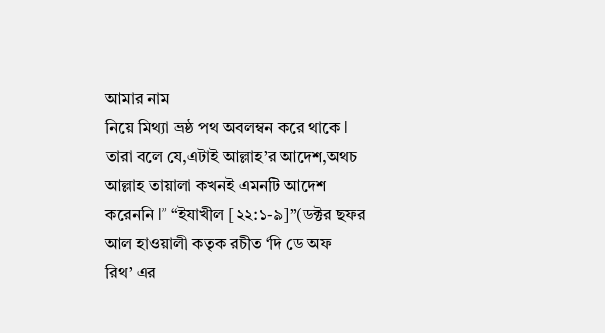আমার নাম
নিয়ে মিথ্যা ভ্রষ্ঠ পথ অবলম্বন করে থাকে l
তারা বলে যে,এটাই আল্লাহ’র আদেশ,অথচ
আল্লাহ তায়ালা কখনই এমনটি আদেশ
করেননি l” “ইযাখীল [২২:১-৯]”(ডক্টর ছফর
আল হাওয়ালী কতৃক রচীত ‘দি ডে অফ
রিথ’ এর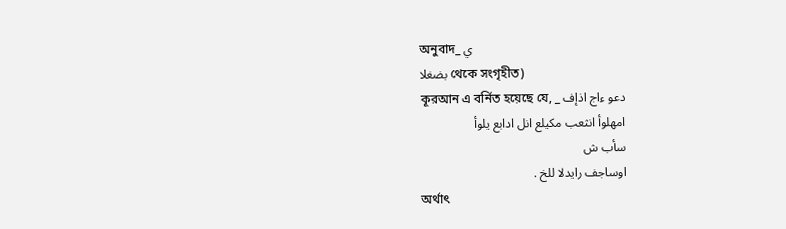অনুবাদ_ ي
بضغلا থেকে সংগৃহীত)
কূরআন এ বর্নিত হয়েছে যে, _ دعو ءاج اذإف
امهلوأ انثعب مكيلع انل ادابع يلوأ
سأب ش
اوساجف رايدلا للخ .
অর্থাৎ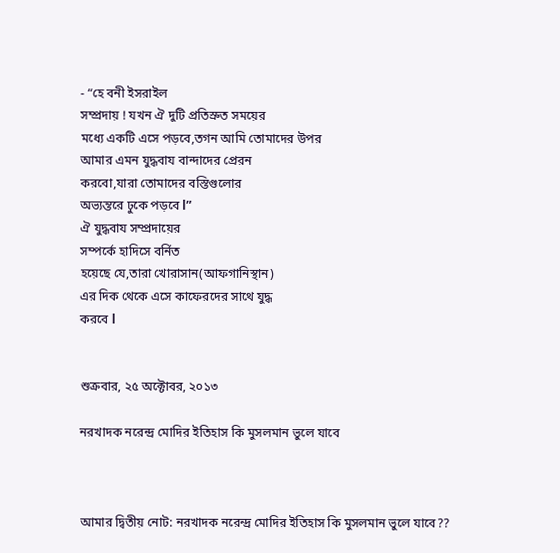- “হে বনী ইসরাইল
সম্প্রদায় ! যখন ঐ দুটি প্রতিস্রুত সময়ের
মধ্যে একটি এসে পড়বে,তগন আমি তোমাদের উপর
আমার এমন যুদ্ধবায বান্দাদের প্রেরন
করবো,যারা তোমাদের বস্তিগুলোর
অভ্যন্তরে ঢুকে পড়বে l”
ঐ যুদ্ধবায সম্প্রদায়ের
সম্পর্কে হাদিসে বর্নিত
হয়েছে যে,তারা খোরাসান(আফগানিস্থান)
এর দিক থেকে এসে কাফেরদের সাথে যুদ্ধ
করবে l


শুক্রবার, ২৫ অক্টোবর, ২০১৩

নরখাদক নরেন্দ্র মোদির ইতিহাস কি মুসলমান ভুলে যাবে



আমার দ্বিতীয় নোট: নরখাদক নরেন্দ্র মোদির ইতিহাস কি মুসলমান ভুলে যাবে??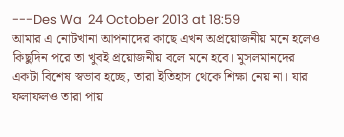---Des Wa  24 October 2013 at 18:59
আমার এ নোটখানা আপনাদের কাছে এখন অপ্রয়োজনীয় মনে হলেও কিছুদিন পরে তা খুবই প্রয়োজনীয় বলে মনে হবে। মুসলমানদের একটা বিশেষ স্বভাব হচ্ছে, তারা ইতিহাস থেকে শিক্ষা নেয় না। যার ফলাফলও তারা পায়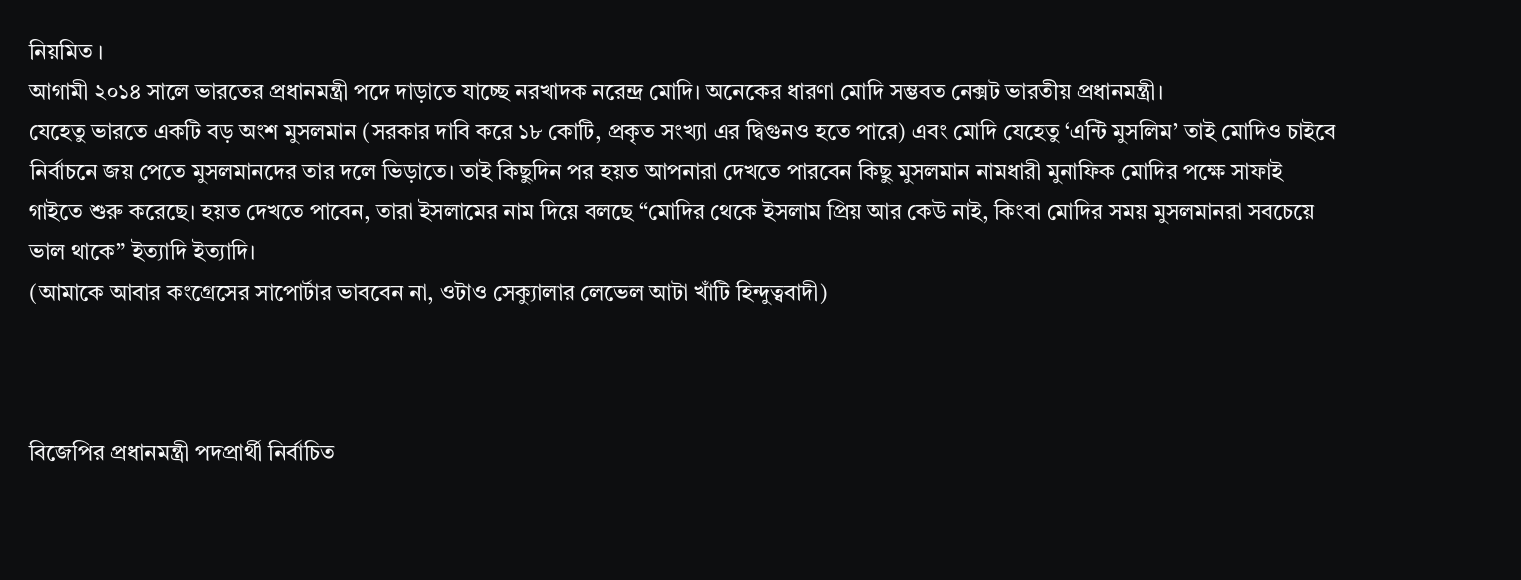নিয়মিত ।
আগামী ২০১৪ সালে ভারতের প্রধানমন্ত্রী পদে দাড়াতে যাচ্ছে নরখাদক নরেন্দ্র মোদি। অনেকের ধারণা মোদি সম্ভবত নেক্সট ভারতীয় প্রধানমন্ত্রী।
যেহেতু ভারতে একটি বড় অংশ মুসলমান (সরকার দাবি করে ১৮ কোটি, প্রকৃত সংখ্যা এর দ্বিগুনও হতে পারে) এবং মোদি যেহেতু ‘এন্টি মুসলিম’ তাই মোদিও চাইবে নির্বাচনে জয় পেতে মুসলমানদের তার দলে ভিড়াতে। তাই কিছুদিন পর হয়ত আপনারা দেখতে পারবেন কিছু মুসলমান নামধারী মুনাফিক মোদির পক্ষে সাফাই গাইতে শুরু করেছে। হয়ত দেখতে পাবেন, তারা ইসলামের নাম দিয়ে বলছে “মোদির থেকে ইসলাম প্রিয় আর কেউ নাই, কিংবা মোদির সময় মুসলমানরা সবচেয়ে ভাল থাকে” ইত্যাদি ইত্যাদি।
(আমাকে আবার কংগ্রেসের সাপোর্টার ভাববেন না, ওটাও সেক্যুালার লেভেল আটা খাঁটি হিন্দুত্ববাদী)



বিজেপির প্রধানমন্ত্রী পদপ্রার্থী নির্বাচিত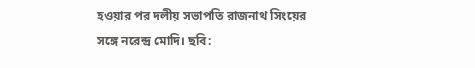হওয়ার পর দলীয় সভাপতি রাজনাথ সিংয়ের সঙ্গে নরেন্দ্র মোদি। ছবি: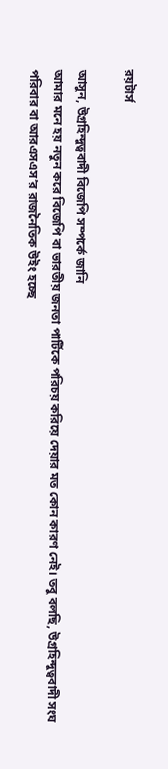রয়টার্স

আসুন, উগ্রহিন্দুত্ববাদী বিজেপি সম্পর্কে জানি
আমার মনে হয় নতুন করে বিজেপি বা ভারতীয় জনতা পার্টিকে পরিচয় করিয়ে দেয়ার মত কোন কারণ নেই। তবু বলছি, উগ্রহিন্দুত্ববাদী সংঘ পরিবার বা আরএসএস’র রাজনৈতিক উইং হচ্ছে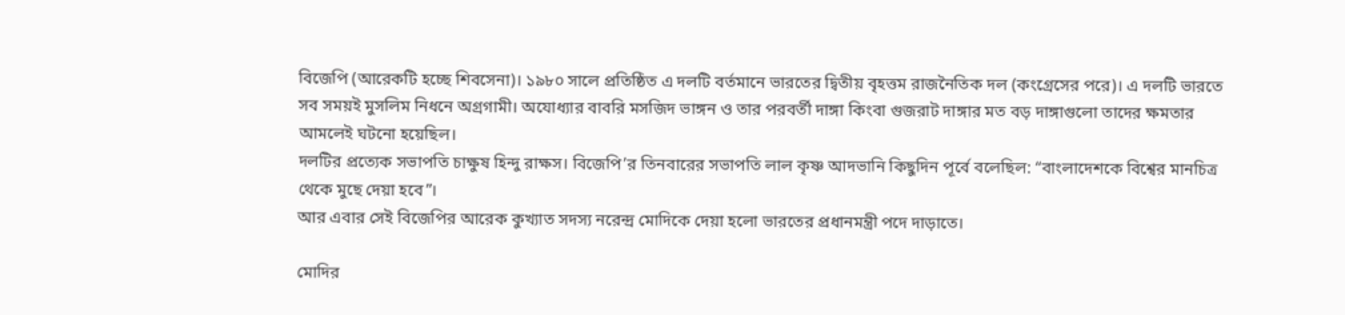বিজেপি (আরেকটি হচ্ছে শিবসেনা)। ১৯৮০ সালে প্রতিষ্ঠিত এ দলটি বর্তমানে ভারতের দ্বিতীয় বৃহত্তম রাজনৈতিক দল (কংগ্রেসের পরে)। এ দলটি ভারতে সব সময়ই মুসলিম নিধনে অগ্রগামী। অযোধ্যার বাবরি মসজিদ ভাঙ্গন ও তার পরবর্তী দাঙ্গা কিংবা গুজরাট দাঙ্গার মত বড় দাঙ্গাগুলো তাদের ক্ষমতার আমলেই ঘটনো হয়েছিল।
দলটির প্রত্যেক সভাপতি চাক্ষুষ হিন্দু রাক্ষস। বিজেপি’র তিনবারের সভাপতি লাল কৃষ্ণ আদভানি কিছুদিন পূর্বে বলেছিল: “বাংলাদেশকে বিশ্বের মানচিত্র থেকে মুছে দেয়া হবে”।
আর এবার সেই বিজেপির আরেক কুখ্যাত সদস্য নরেন্দ্র মোদিকে দেয়া হলো ভারতের প্রধানমন্ত্রী পদে দাড়াতে।

মোদির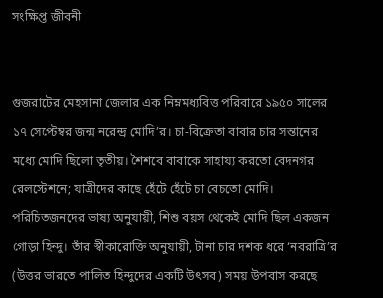সংক্ষিপ্ত জীবনী


গুজরাটের মেহসানা জেলার এক নিম্নমধ্যবিত্ত পরিবারে ১৯৫০ সালের ১৭ সেপ্টেম্বর জন্ম নরেন্দ্র মোদি’র। চা-বিক্রেতা বাবার চার সন্তানের মধ্যে মোদি ছিলো তৃতীয়। শৈশবে বাবাকে সাহায্য করতো বেদনগর রেলস্টেশনে; যাত্রীদের কাছে হেঁটে হেঁটে চা বেচতো মোদি।
পরিচিতজনদের ভাষ্য অনুযায়ী, শিশু বয়স থেকেই মোদি ছিল একজন গোড়া হিন্দু। তাঁর স্বীকারোক্তি অনুযায়ী, টানা চার দশক ধরে ‘নবরাত্রি’র (উত্তর ভারতে পালিত হিন্দুদের একটি উৎসব) সময় উপবাস করছে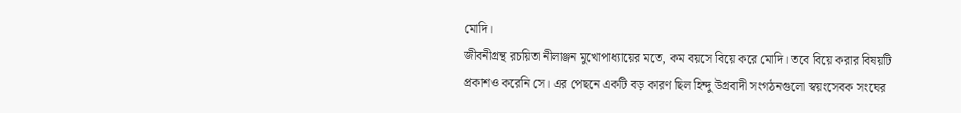মোদি।
জীবনীগ্রন্থ রচয়িতা নীলাঞ্জন মুখোপাধ্যায়ের মতে, কম বয়সে বিয়ে করে মোদি। তবে বিয়ে করার বিষয়টি প্রকাশও করেনি সে। এর পেছনে একটি বড় কারণ ছিল হিন্দু উগ্রবাদী সংগঠনগুলো স্বয়ংসেবক সংঘের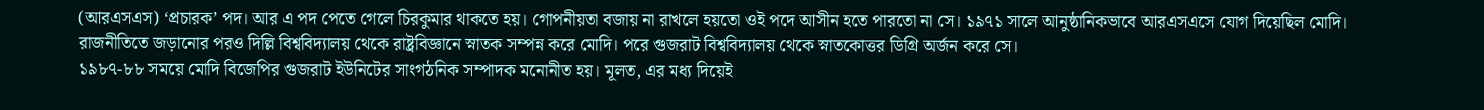(আরএসএস) ‘প্রচারক’ পদ। আর এ পদ পেতে গেলে চিরকুমার থাকতে হয়। গোপনীয়তা বজায় না রাখলে হয়তো ওই পদে আসীন হতে পারতো না সে। ১৯৭১ সালে আনুষ্ঠানিকভাবে আরএসএসে যোগ দিয়েছিল মোদি।
রাজনীতিতে জড়ানোর পরও দিল্লি বিশ্ববিদ্যালয় থেকে রাষ্ট্রবিজ্ঞানে স্নাতক সম্পন্ন করে মোদি। পরে গুজরাট বিশ্ববিদ্যালয় থেকে স্নাতকোত্তর ডিগ্রি অর্জন করে সে।
১৯৮৭-৮৮ সময়ে মোদি বিজেপির গুজরাট ইউনিটের সাংগঠনিক সম্পাদক মনোনীত হয়। মূলত, এর মধ্য দিয়েই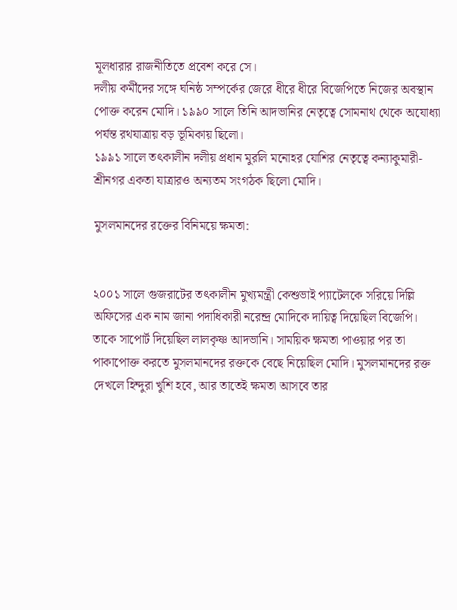মূলধারার রাজনীতিতে প্রবেশ করে সে।
দলীয় কর্মীদের সঙ্গে ঘনিষ্ঠ সম্পর্কের জেরে ধীরে ধীরে বিজেপিতে নিজের অবস্থান পোক্ত করেন মোদি। ১৯৯০ সালে তিনি আদভানির নেতৃত্বে সোমনাথ থেকে অযোধ্যা পর্যন্ত রথযাত্রায় বড় ভূমিকায় ছিলো।
১৯৯১ সালে তৎকালীন দলীয় প্রধান মুরলি মনোহর যোশির নেতৃত্বে কন্যাকুমারী-শ্রীনগর একতা যাত্রারও অন্যতম সংগঠক ছিলো মোদি।

মুসলমানদের রক্তের বিনিময়ে ক্ষমতা:


২০০১ সালে গুজরাটের তৎকালীন মুখ্যমন্ত্রী কেশুভাই প্যাটেলকে সরিয়ে দিল্লি অফিসের এক নাম জানা পদাধিকারী নরেন্দ্র মোদিকে দায়িত্ব দিয়েছিল বিজেপি। তাকে সাপোর্ট দিয়েছিল লালকৃষ্ণ আদভানি। সাময়িক ক্ষমতা পাওয়ার পর তা পাকাপোক্ত করতে মুসলমানদের রক্তকে বেছে নিয়েছিল মোদি। মুসলমানদের রক্ত দেখলে হিন্দুরা খুশি হবে, আর তাতেই ক্ষমতা আসবে তার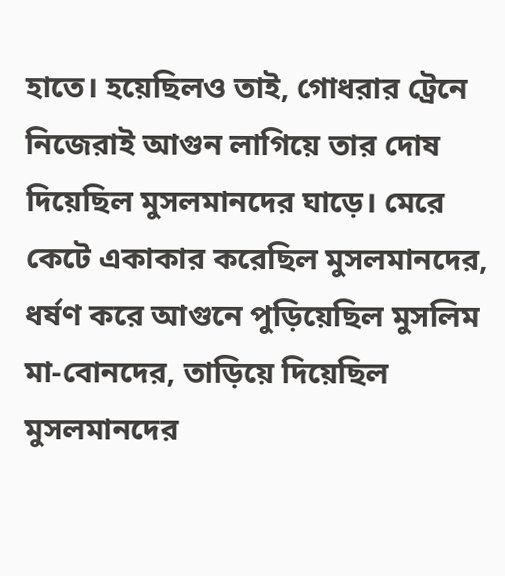হাতে। হয়েছিলও তাই, গোধরার ট্রেনে নিজেরাই আগুন লাগিয়ে তার দোষ দিয়েছিল মুসলমানদের ঘাড়ে। মেরে কেটে একাকার করেছিল মুসলমানদের, ধর্ষণ করে আগুনে পুড়িয়েছিল মুসলিম মা-বোনদের, তাড়িয়ে দিয়েছিল মুসলমানদের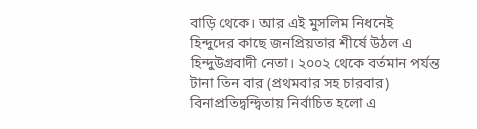বাড়ি থেকে। আর এই মুসলিম নিধনেই হিন্দুদের কাছে জনপ্রিয়তার শীর্ষে উঠল এ হিন্দুউগ্রবাদী নেতা। ২০০২ থেকে বর্তমান পর্যন্ত টানা তিন বার (প্রথমবার সহ চারবার) বিনাপ্রতিদ্বন্দ্বিতায় নির্বাচিত হলো এ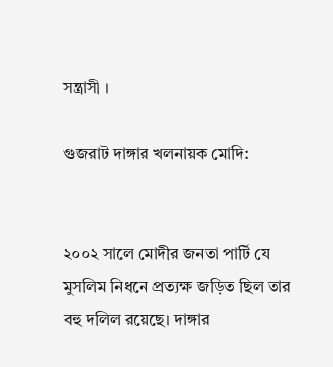সন্ত্রাসী ।

গুজরাট দাঙ্গার খলনায়ক মোদি:


২০০২ সালে মোদীর জনতা পার্টি যে মুসলিম নিধনে প্রত্যক্ষ জড়িত ছিল তার বহু দলিল রয়েছে। দাঙ্গার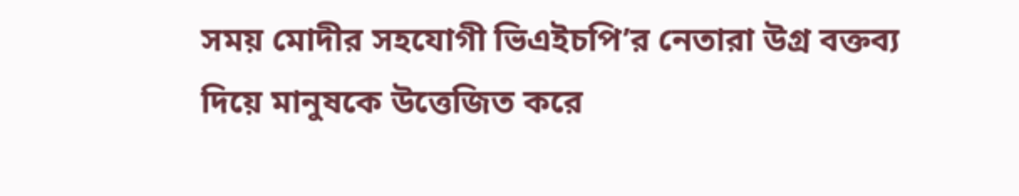সময় মোদীর সহযোগী ভিএইচপি’র নেতারা উগ্র বক্তব্য দিয়ে মানুষকে উত্তেজিত করে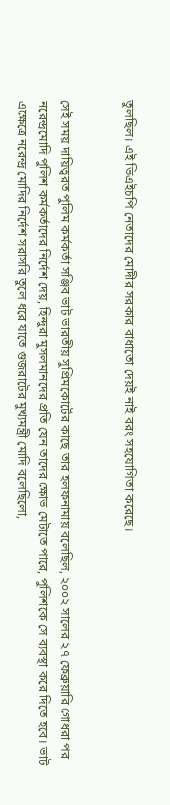তুলছিল। এই ভিএইচপি নেতাদের মোদীর সরকার বাধাতো দেয়ই নাই বরং সহযোগিতা করেছে।


সেই সময় দায়িত্বরত পুলিম কর্মকর্তা সঞ্জিব ভাট ভারতীয় সুপ্রিমকোর্টের কাছে তার হলফনামায় বলেছিল, ২০০২ সালের ২৭ ফেব্রুয়ারি গোধরা পর নরেন্দ্রমোদি পুলিশ কর্মকর্তাদের নির্দেশ দেয়, হিন্দুরা মুসলমানদের প্রতি যেন তাদের ক্ষোভ মেটাতে পারে, পুলিশকে সে ব্যবস্থা করে দিতে হবে। ভাট এক্ষেত্রে নরেন্দ্র মোদির নির্দেশ সরাসরি তুলে ধরে যাতে গুজরাটের মুখ্যমন্ত্রী মোদি বলেছিলো,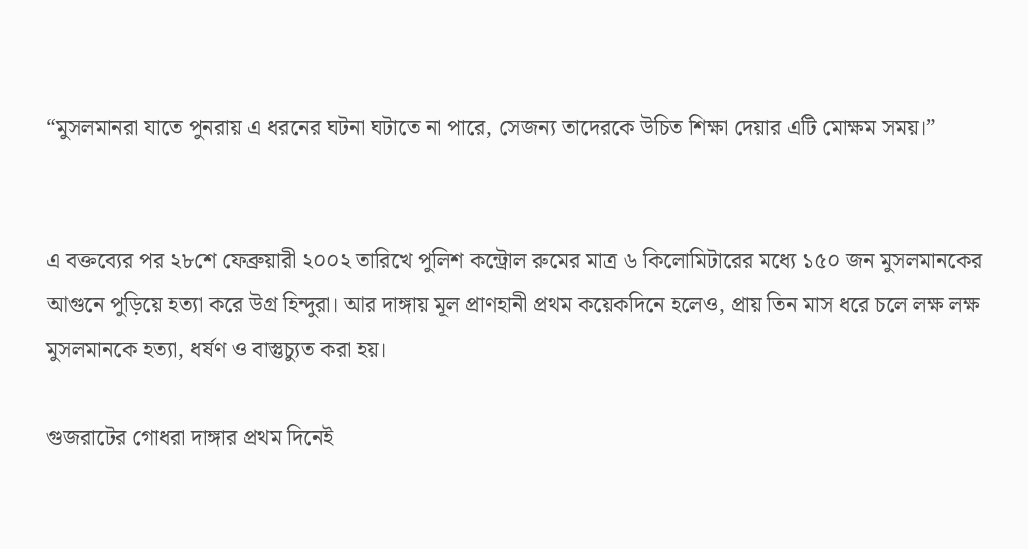“মুসলমানরা যাতে পুনরায় এ ধরনের ঘটনা ঘটাতে না পারে, সেজন্য তাদেরকে উচিত শিক্ষা দেয়ার এটি মোক্ষম সময়।”


এ বক্তব্যের পর ২৮শে ফেব্রুয়ারী ২০০২ তারিখে পুলিশ কন্ট্রোল রুমের মাত্র ৬ কিলোমিটারের মধ্যে ১৫০ জন মুসলমানকের আগুনে পুড়িয়ে হত্যা করে উগ্র হিন্দুরা। আর দাঙ্গায় মূল প্রাণহানী প্রথম কয়েকদিনে হলেও, প্রায় তিন মাস ধরে চলে লক্ষ লক্ষ মুসলমানকে হত্যা, ধর্ষণ ও বাস্তুচ্যুত করা হয়।

গুজরাটের গোধরা দাঙ্গার প্রথম দিনেই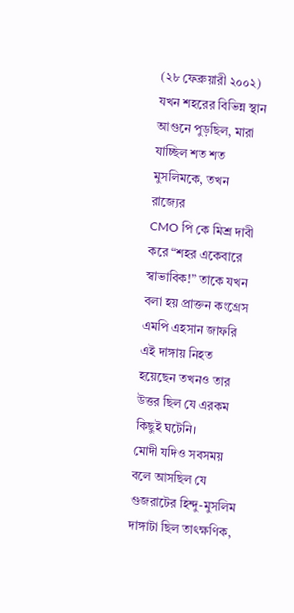(২৮ ফেব্রুয়ারী ২০০২) যখন শহরের বিভিন্ন স্থান আগুনে পুড়ছিল, মারা যাচ্ছিল শত শত মুসলিমকে, তখন রাজ্যের
CMO পি কে মিশ্র দাবী করে “শহর একেবারে স্বাভাবিক!” তাকে যখন বলা হয় প্রাক্তন কংগ্রেস এমপি এহসান জাফরি এই দাঙ্গায় নিহত হয়েছেন তখনও তার উত্তর ছিল যে এরকম কিছুই ঘটেনি।
মোদী যদিও সবসময় বলে আসছিল যে গুজরাটের হিন্দু-মুসলিম দাঙ্গাটা ছিল তাৎক্ষণিক,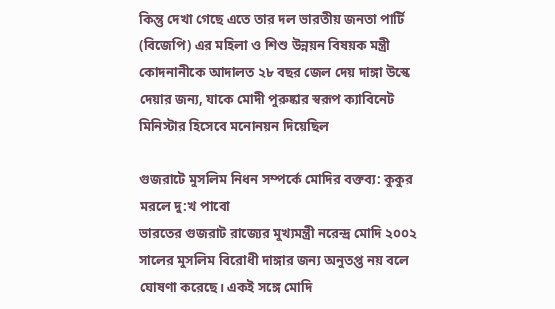কিন্তু দেখা গেছে এতে তার দল ভারতীয় জনতা পার্টি (বিজেপি) এর মহিলা ও শিশু উন্নয়ন বিষয়ক মন্ত্রী কোদনানীকে আদালত ২৮ বছর জেল দেয় দাঙ্গা উস্কে দেয়ার জন্য, যাকে মোদী পুরুষ্কার স্বরূপ ক্যাবিনেট মিনিস্টার হিসেবে মনোনয়ন দিয়েছিল

গুজরাটে মুসলিম নিধন সম্পর্কে মোদির বক্তব্য: কুকুর মরলে দু:খ পাবো
ভারতের গুজরাট রাজ্যের মুখ্যমন্ত্রী নরেন্দ্র মোদি ২০০২ সালের মুসলিম বিরোধী দাঙ্গার জন্য অনুতপ্ত নয় বলে ঘোষণা করেছে। একই সঙ্গে মোদি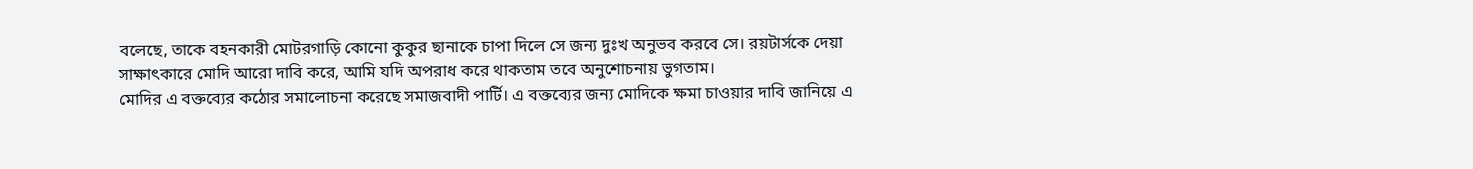বলেছে, তাকে বহনকারী মোটরগাড়ি কোনো কুকুর ছানাকে চাপা দিলে সে জন্য দুঃখ অনুভব করবে সে। রয়টার্সকে দেয়া সাক্ষাৎকারে মোদি আরো দাবি করে, আমি যদি অপরাধ করে থাকতাম তবে অনুশোচনায় ভুগতাম।
মোদির এ বক্তব্যের কঠোর সমালোচনা করেছে সমাজবাদী পার্টি। এ বক্তব্যের জন্য মোদিকে ক্ষমা চাওয়ার দাবি জানিয়ে এ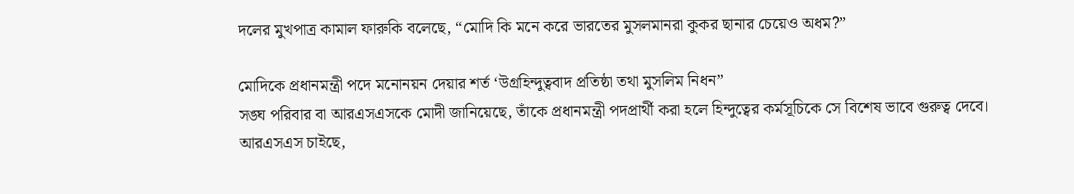দলের মুখপাত্র কামাল ফারুকি বলেছে, “মোদি কি মনে করে ভারতের মুসলমানরা কুকর ছানার চেয়েও অধম?”

মোদিকে প্রধানমন্ত্রী পদে মনোনয়ন দেয়ার শর্ত ‘উগ্রহিন্দুত্ববাদ প্রতিষ্ঠা তথা মুসলিম নিধন”
সঙ্ঘ পরিবার বা আরএসএসকে মোদী জানিয়েছে, তাঁকে প্রধানমন্ত্রী পদপ্রার্থী করা হলে হিন্দুত্বের কর্মসূচিকে সে বিশেষ ভাবে গুরুত্ব দেবে। আরএসএস চাইছে,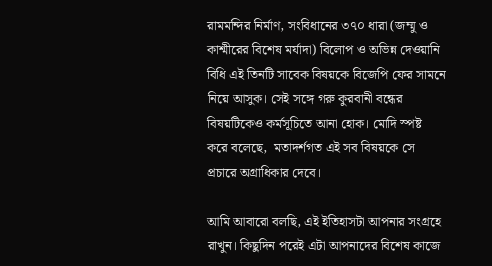রামমন্দির নির্মাণ, সংবিধানের ৩৭০ ধারা (জম্মু ও কাশ্মীরের বিশেষ মর্যাদা) বিলোপ ও অভিন্ন দেওয়ানি বিধি এই তিনটি সাবেক বিষয়কে বিজেপি ফের সামনে নিয়ে আসুক। সেই সঙ্গে গরু কুরবানী বন্ধের বিষয়টিকেও কর্মসূচিতে আনা হোক। মোদি স্পষ্ট করে বলেছে,  মতাদর্শগত এই সব বিষয়কে সে প্রচারে অগ্রাধিকার দেবে।

আমি আবারো বলছি, এই ইতিহাসটা আপনার সংগ্রহে রাখুন। কিছুদিন পরেই এটা আপনাদের বিশেষ কাজে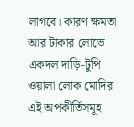লাগবে। কারণ ক্ষমতা আর টাকার লোভে একদল দাড়ি-টুপি ওয়ালা লোক মোদির এই অপকীর্তিসমূহ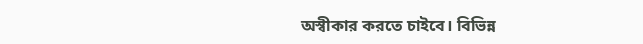অস্বীকার করতে চাইবে। বিভিন্ন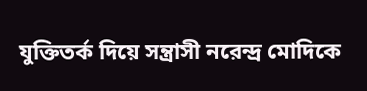যুক্তিতর্ক দিয়ে সন্ত্রাসী নরেন্দ্র মোদিকে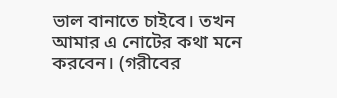ভাল বানাতে চাইবে। তখন আমার এ নোটের কথা মনে করবেন। (গরীবের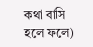কথা বাসি হলে ফলে)